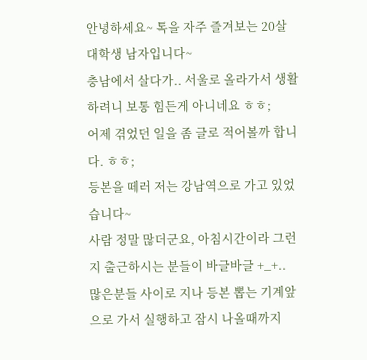안녕하세요~ 톡을 자주 즐겨보는 20살 대학생 남자입니다~
충남에서 살다가.. 서울로 올라가서 생활하려니 보통 힘든게 아니네요 ㅎㅎ;
어제 겪었던 일을 좀 글로 적어볼까 합니다. ㅎㅎ;
등본을 떼러 저는 강남역으로 가고 있었습니다~
사람 정말 많더군요, 아침시간이라 그런지 출근하시는 분들이 바글바글 +_+..
많은분들 사이로 지나 등본 뽑는 기계앞으로 가서 실행하고 잠시 나올때까지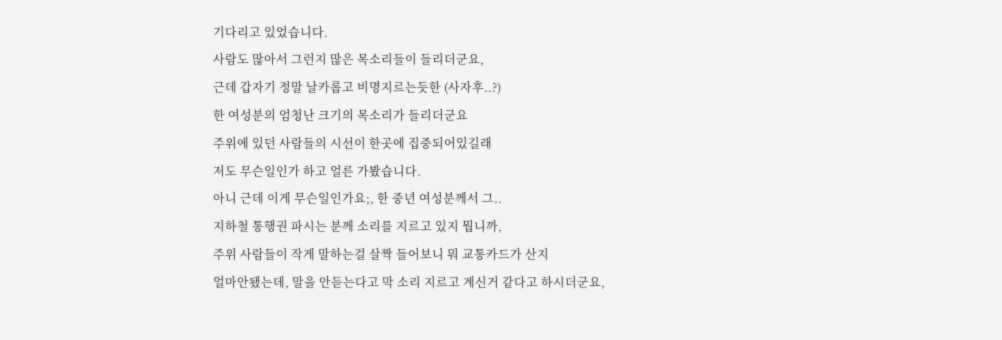기다리고 있었습니다.
사람도 많아서 그런지 많은 목소리들이 들리더군요,
근데 갑자기 정말 날카롭고 비명지르는듯한 (사자후..?)
한 여성분의 엄청난 크기의 목소리가 들리더군요
주위에 있던 사람들의 시선이 한곳에 집중되어있길래
저도 무슨일인가 하고 얼른 가봤습니다.
아니 근데 이게 무슨일인가요;, 한 중년 여성분께서 그..
지하철 통행권 파시는 분께 소리를 지르고 있지 뭡니까,
주위 사람들이 작게 말하는걸 살짝 들어보니 뭐 교통카드가 산지
얼마안됐는데, 말을 안듣는다고 막 소리 지르고 계신거 같다고 하시더군요,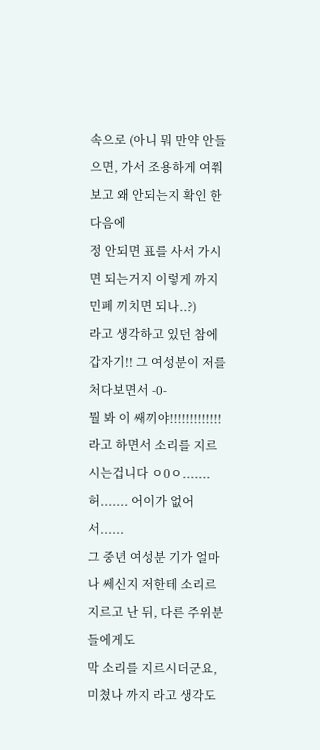속으로 (아니 뭐 만약 안들으면, 가서 조용하게 여쭤보고 왜 안되는지 확인 한 다음에
정 안되면 표를 사서 가시면 되는거지 이렇게 까지 민폐 끼치면 되나..?)
라고 생각하고 있던 참에 갑자기!! 그 여성분이 저를 처다보면서 -0-
뭘 봐 이 쌔끼야!!!!!!!!!!!!! 라고 하면서 소리를 지르시는겁니다 ㅇ0ㅇ.......
허....... 어이가 없어서......
그 중년 여성분 기가 얼마나 쎄신지 저한테 소리르 지르고 난 뒤, 다른 주위분들에게도
막 소리를 지르시더군요, 미쳤나 까지 라고 생각도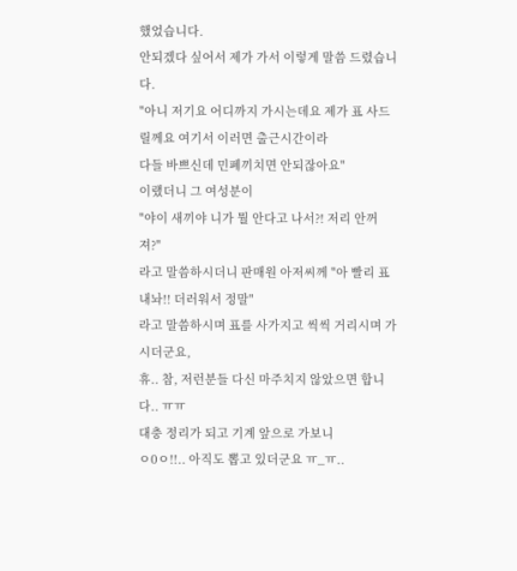했었습니다.
안되겠다 싶어서 제가 가서 이렇게 말씀 드렸습니다.
"아니 저기요 어디까지 가시는데요 제가 표 사드릴께요 여기서 이러면 출근시간이라
다들 바쁘신데 민폐끼치면 안되잖아요"
이랬더니 그 여성분이
"야이 새끼야 니가 뭘 안다고 나서?! 저리 안꺼져?"
라고 말씀하시더니 판매원 아저씨께 "아 빨리 표내놔!! 더러워서 정말"
라고 말씀하시며 표를 사가지고 씩씩 거리시며 가시더군요,
휴.. 참, 저런분들 다신 마주치지 않았으면 합니다.. ㅠㅠ
대충 정리가 되고 기계 앞으로 가보니
ㅇ0ㅇ!!.. 아직도 뽑고 있더군요 ㅠ_ㅠ..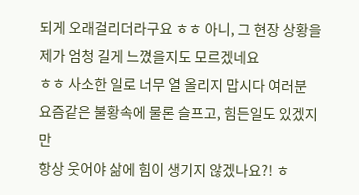되게 오래걸리더라구요 ㅎㅎ 아니, 그 현장 상황을 제가 엄청 길게 느꼈을지도 모르겠네요
ㅎㅎ 사소한 일로 너무 열 올리지 맙시다 여러분
요즘같은 불황속에 물론 슬프고, 힘든일도 있겠지만
항상 웃어야 삶에 힘이 생기지 않겠나요?! ㅎ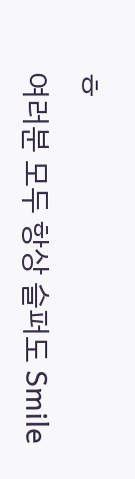ㅎ
여러분 모두 항상 슬퍼도 Smile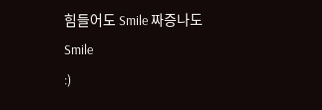힘들어도 Smile 짜증나도 Smile
:)